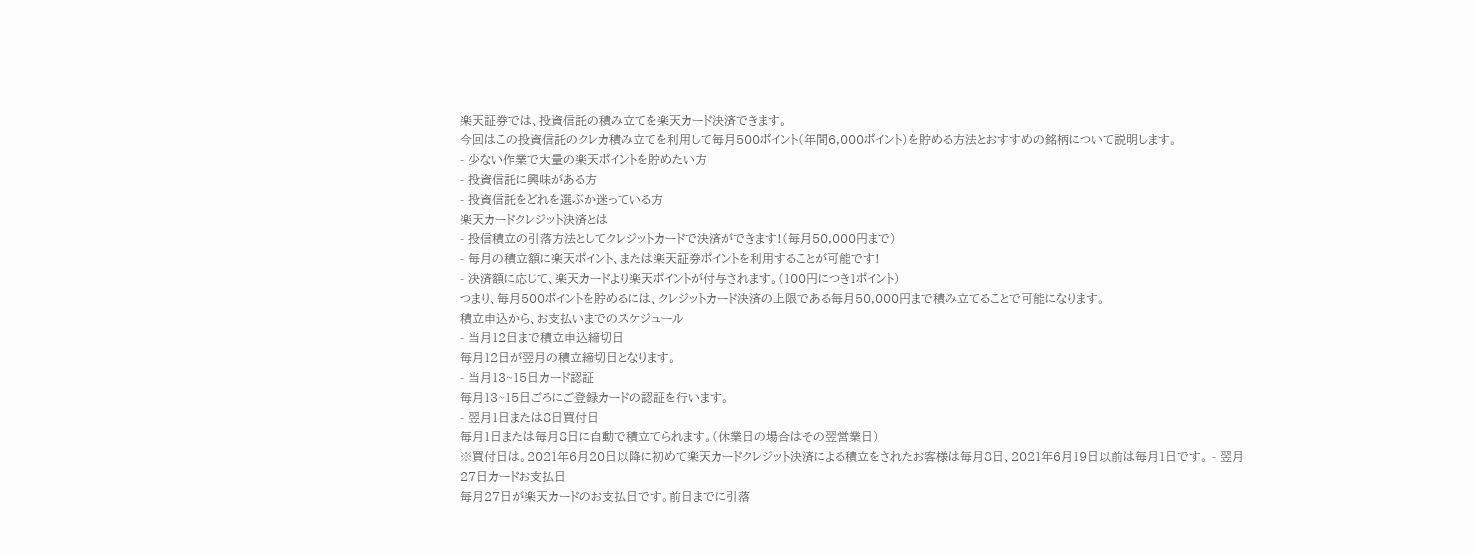楽天証券では、投資信託の積み立てを楽天カード決済できます。
今回はこの投資信託のクレカ積み立てを利用して毎月500ポイント(年間6,000ポイント)を貯める方法とおすすめの銘柄について説明します。
- 少ない作業で大量の楽天ポイントを貯めたい方
- 投資信託に興味がある方
- 投資信託をどれを選ぶか迷っている方
楽天カードクレジット決済とは
- 投信積立の引落方法としてクレジットカードで決済ができます!(毎月50,000円まで)
- 毎月の積立額に楽天ポイント、または楽天証券ポイントを利用することが可能です!
- 決済額に応じて、楽天カードより楽天ポイントが付与されます。(100円につき1ポイント)
つまり、毎月500ポイントを貯めるには、クレジットカード決済の上限である毎月50,000円まで積み立てることで可能になります。
積立申込から、お支払いまでのスケジュール
- 当月12日まで積立申込締切日
毎月12日が翌月の積立締切日となります。
- 当月13~15日カード認証
毎月13~15日ごろにご登録カードの認証を行います。
- 翌月1日または8日買付日
毎月1日または毎月8日に自動で積立てられます。(休業日の場合はその翌営業日)
※買付日は。2021年6月20日以降に初めて楽天カードクレジット決済による積立をされたお客様は毎月8日、2021年6月19日以前は毎月1日です。 - 翌月27日カードお支払日
毎月27日が楽天カードのお支払日です。前日までに引落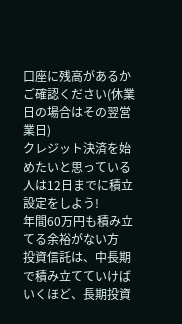口座に残高があるかご確認ください(休業日の場合はその翌営業日)
クレジット決済を始めたいと思っている人は12日までに積立設定をしよう!
年間60万円も積み立てる余裕がない方
投資信託は、中長期で積み立てていけばいくほど、長期投資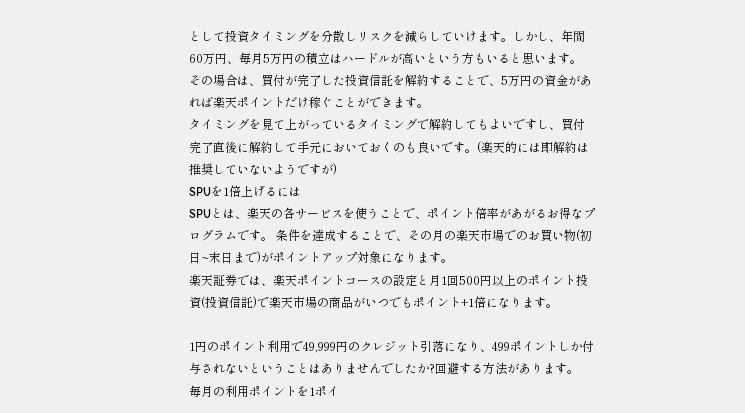として投資タイミングを分散しリスクを減らしていけます。しかし、年間60万円、毎月5万円の積立はハードルが高いという方もいると思います。
その場合は、買付が完了した投資信託を解約することで、5万円の資金があれば楽天ポイントだけ稼ぐことができます。
タイミングを見て上がっているタイミングで解約してもよいですし、買付完了直後に解約して手元においておくのも良いです。(楽天的には即解約は推奨していないようですが)
SPUを1倍上げるには
SPUとは、楽天の各サービスを使うことで、ポイント倍率があがるお得なプログラムです。 条件を達成することで、その月の楽天市場でのお買い物(初日~末日まで)がポイントアップ対象になります。
楽天証券では、楽天ポイントコースの設定と月1回500円以上のポイント投資(投資信託)で楽天市場の商品がいつでもポイント+1倍になります。

1円のポイント利用で49,999円のクレジット引落になり、499ポイントしか付与されないということはありませんでしたか?回避する方法があります。
毎月の利用ポイントを1ポイ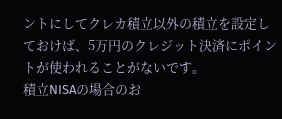ントにしてクレカ積立以外の積立を設定しておけば、5万円のクレジット決済にポイントが使われることがないです。
積立NISAの場合のお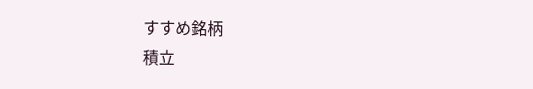すすめ銘柄
積立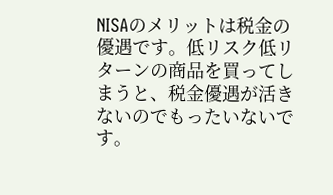NISAのメリットは税金の優遇です。低リスク低リターンの商品を買ってしまうと、税金優遇が活きないのでもったいないです。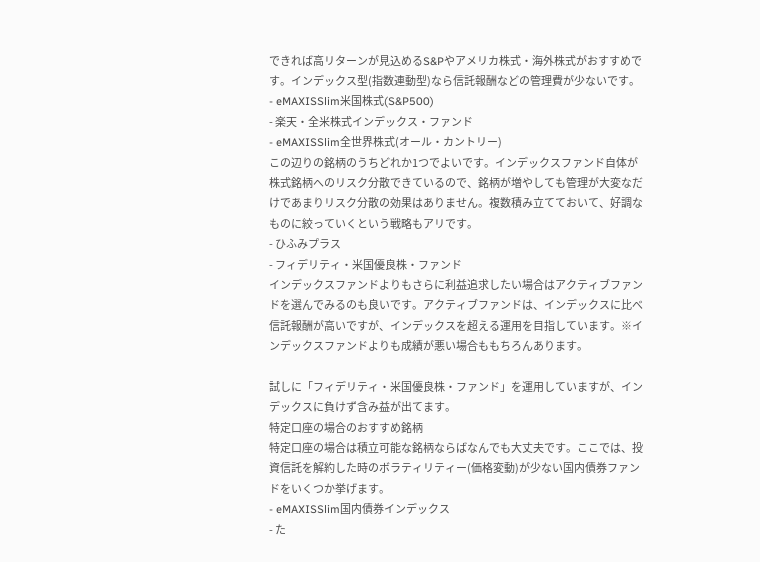できれば高リターンが見込めるS&Pやアメリカ株式・海外株式がおすすめです。インデックス型(指数連動型)なら信託報酬などの管理費が少ないです。
- eMAXISSlim米国株式(S&P500)
- 楽天・全米株式インデックス・ファンド
- eMAXISSlim全世界株式(オール・カントリー)
この辺りの銘柄のうちどれか1つでよいです。インデックスファンド自体が株式銘柄へのリスク分散できているので、銘柄が増やしても管理が大変なだけであまりリスク分散の効果はありません。複数積み立てておいて、好調なものに絞っていくという戦略もアリです。
- ひふみプラス
- フィデリティ・米国優良株・ファンド
インデックスファンドよりもさらに利益追求したい場合はアクティブファンドを選んでみるのも良いです。アクティブファンドは、インデックスに比べ信託報酬が高いですが、インデックスを超える運用を目指しています。※インデックスファンドよりも成績が悪い場合ももちろんあります。

試しに「フィデリティ・米国優良株・ファンド」を運用していますが、インデックスに負けず含み益が出てます。
特定口座の場合のおすすめ銘柄
特定口座の場合は積立可能な銘柄ならばなんでも大丈夫です。ここでは、投資信託を解約した時のボラティリティー(価格変動)が少ない国内債券ファンドをいくつか挙げます。
- eMAXISSlim国内債券インデックス
- た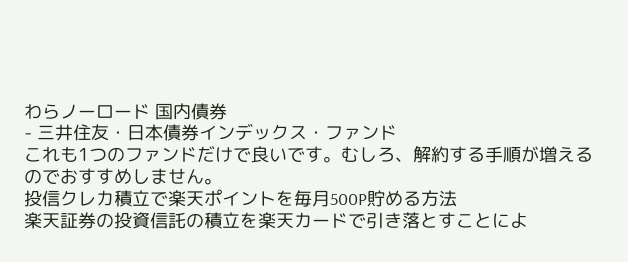わらノーロード 国内債券
- 三井住友・日本債券インデックス・ファンド
これも1つのファンドだけで良いです。むしろ、解約する手順が増えるのでおすすめしません。
投信クレカ積立で楽天ポイントを毎月500P貯める方法
楽天証券の投資信託の積立を楽天カードで引き落とすことによ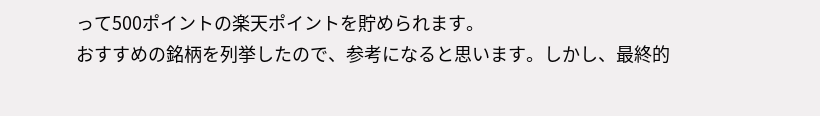って500ポイントの楽天ポイントを貯められます。
おすすめの銘柄を列挙したので、参考になると思います。しかし、最終的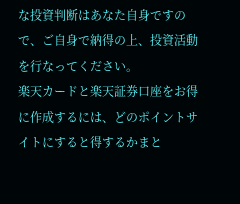な投資判断はあなた自身ですので、ご自身で納得の上、投資活動を行なってください。
楽天カードと楽天証券口座をお得に作成するには、どのポイントサイトにすると得するかまと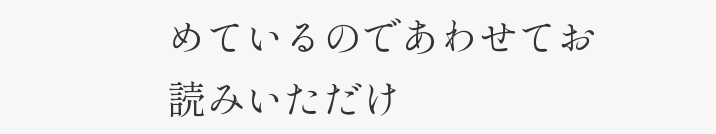めているのであわせてお読みいただけ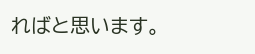ればと思います。